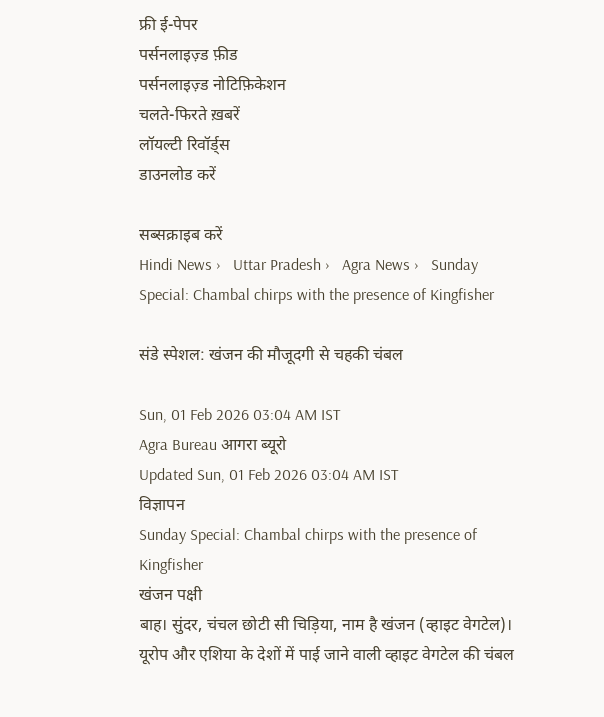फ्री ई-पेपर
पर्सनलाइज़्ड फ़ीड
पर्सनलाइज़्ड नोटिफ़िकेशन
चलते-फिरते ख़बरें
लॉयल्टी रिवॉर्ड्स
डाउनलोड करें

सब्सक्राइब करें
Hindi News ›   Uttar Pradesh ›   Agra News ›   Sunday Special: Chambal chirps with the presence of Kingfisher

संडे स्पेशल: खंजन की मौजूदगी से चहकी चंबल

Sun, 01 Feb 2026 03:04 AM IST
Agra Bureau आगरा ब्यूरो
Updated Sun, 01 Feb 2026 03:04 AM IST
विज्ञापन
Sunday Special: Chambal chirps with the presence of Kingfisher
खंजन पक्षी
बाह। सुंदर, चंचल छोटी सी चिड़िया, नाम है खंजन (व्हाइट वेगटेल)। यूरोप और एशिया के देशों में पाई जाने वाली व्हाइट वेगटेल की चंबल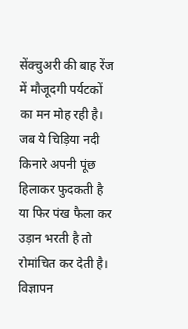सेंक्चुअरी की बाह रेंज में मौजूदगी पर्यटकों का मन मोह रही है। जब ये चिड़िया नदी किनारे अपनी पूंछ हिलाकर फुदकती है या फिर पंख फैला कर उड़ान भरती है तो रोमांचित कर देती है।
विज्ञापन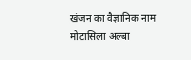खंजन का वैज्ञानिक नाम मोटासिला अल्बा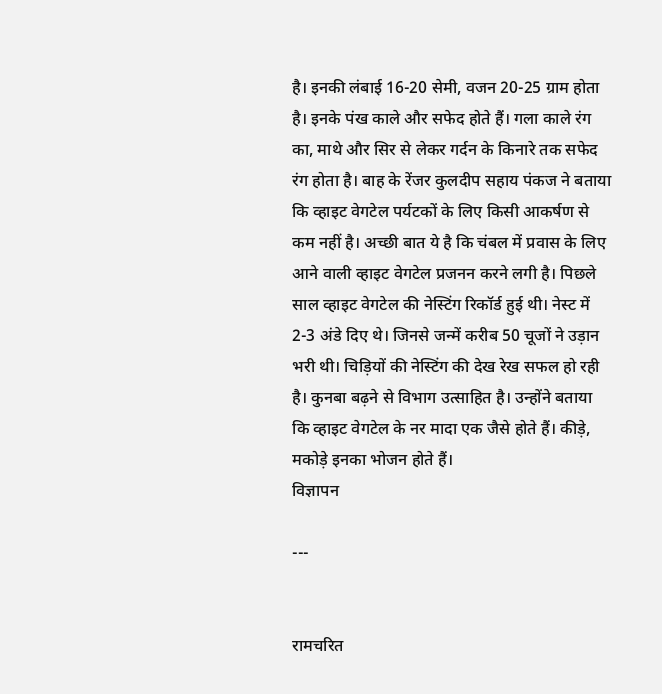है। इनकी लंबाई 16-20 सेमी, वजन 20-25 ग्राम होता है। इनके पंख काले और सफेद होते हैं। गला काले रंग का, माथे और सिर से लेकर गर्दन के किनारे तक सफेद रंग होता है। बाह के रेंजर कुलदीप सहाय पंकज ने बताया कि व्हाइट वेगटेल पर्यटकों के लिए किसी आकर्षण से कम नहीं है। अच्छी बात ये है कि चंबल में प्रवास के लिए आने वाली व्हाइट वेगटेल प्रजनन करने लगी है। पिछले साल व्हाइट वेगटेल की नेस्टिंग रिकॉर्ड हुई थी। नेस्ट में 2-3 अंडे दिए थे। जिनसे जन्में करीब 50 चूजों ने उड़ान भरी थी। चिड़ियों की नेस्टिंग की देख रेख सफल हो रही है। कुनबा बढ़ने से विभाग उत्साहित है। उन्होंने बताया कि व्हाइट वेगटेल के नर मादा एक जैसे होते हैं। कीड़े, मकोड़े इनका भोजन होते हैं।
विज्ञापन

---


रामचरित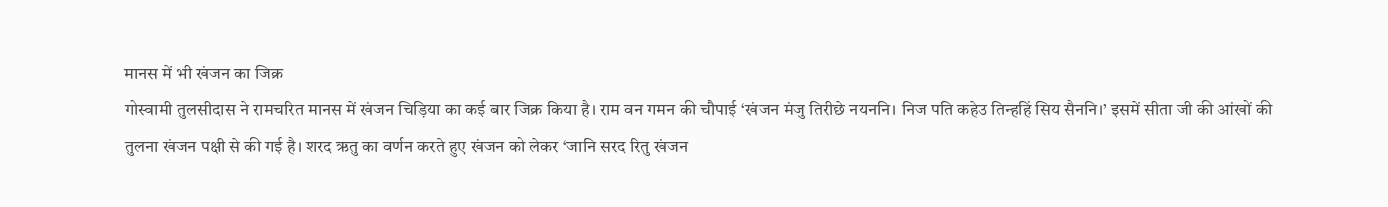मानस में भी खंजन का जिक्र
गोस्वामी तुलसीदास ने रामचरित मानस में खंजन चिड़िया का कई बार जिक्र किया है। राम वन गमन की चौपाई ‘खंजन मंजु तिरीछे नयननि। निज पति कहेउ तिन्हहिं सिय सैननि।’ इसमें सीता जी की आंखों की तुलना खंजन पक्षी से की गई है। शरद ऋतु का वर्णन करते हुए खंजन को लेकर ‘जानि सरद रितु खंजन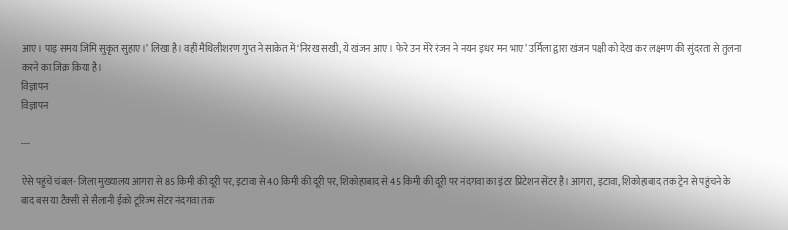आए। पाइ समय जिमि सुकृत सुहाए।’ लिखा है। वहीं मैथिलीशरण गुप्त ने साकेत में ‘निरख सखी, ये खंजन आए। फेरे उन मेरे रंजन ने नयन इधर मन भाए’ उर्मिला द्वारा खंजन पक्षी को देख कर लक्ष्मण की सुंदरता से तुलना करने का जिक्र किया है।
विज्ञापन
विज्ञापन

---

ऐसे पहुंचें चंबल- जिला मुख्यालय आगरा से 85 किमी की दूरी पर, इटावा से 40 किमी की दूरी पर, शिकोहाबाद से 45 किमी की दूरी पर नंदगवा का इंटर प्रिटेशन सेंटर है। आगरा, इटावा, शिकोहाबाद तक ट्रेन से पहुंचने के बाद बस या टैक्सी से सैलानी ईको टूरिज्म सेंटर नंदगवा तक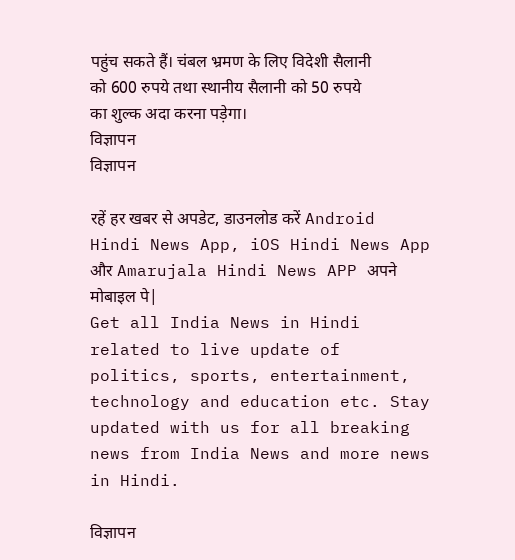पहुंच सकते हैं। चंबल भ्रमण के लिए विदेशी सैलानी को 600 रुपये तथा स्थानीय सैलानी को 50 रुपये का शुल्क अदा करना पड़ेगा।
विज्ञापन
विज्ञापन

रहें हर खबर से अपडेट, डाउनलोड करें Android Hindi News App, iOS Hindi News App और Amarujala Hindi News APP अपने मोबाइल पे|
Get all India News in Hindi related to live update of politics, sports, entertainment, technology and education etc. Stay updated with us for all breaking news from India News and more news in Hindi.

विज्ञापन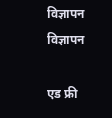विज्ञापन
विज्ञापन

एड फ्री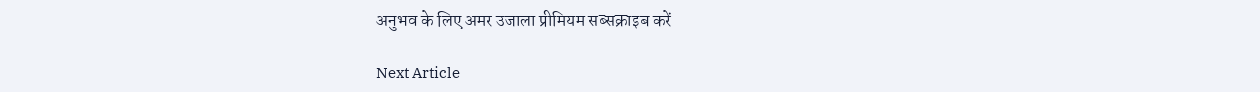अनुभव के लिए अमर उजाला प्रीमियम सब्सक्राइब करें

Next Article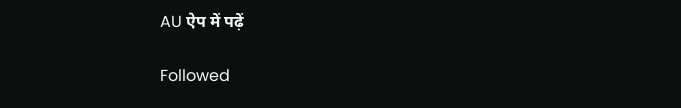AU ऐप में पढ़ें

Followed